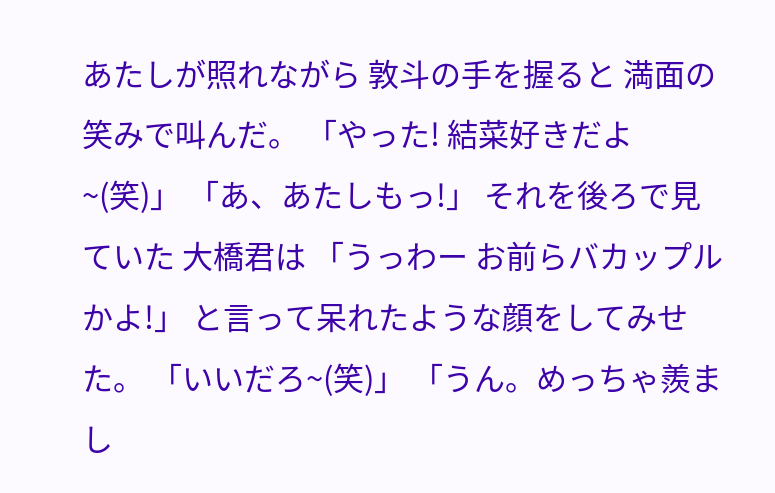あたしが照れながら 敦斗の手を握ると 満面の笑みで叫んだ。 「やった! 結菜好きだよ~(笑)」 「あ、あたしもっ!」 それを後ろで見ていた 大橋君は 「うっわー お前らバカップルかよ!」 と言って呆れたような顔をしてみせた。 「いいだろ~(笑)」 「うん。めっちゃ羨まし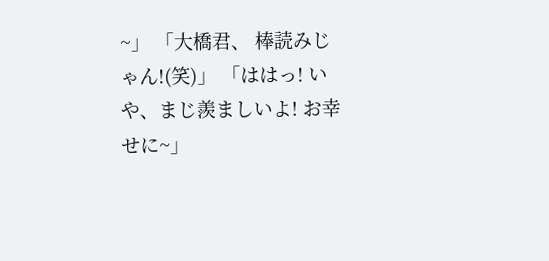~」 「大橋君、 棒読みじゃん!(笑)」 「ははっ! いや、まじ羨ましいよ! お幸せに~」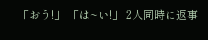「おう!」 「は~い!」 2人同時に返事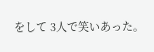をして 3人で笑いあった。